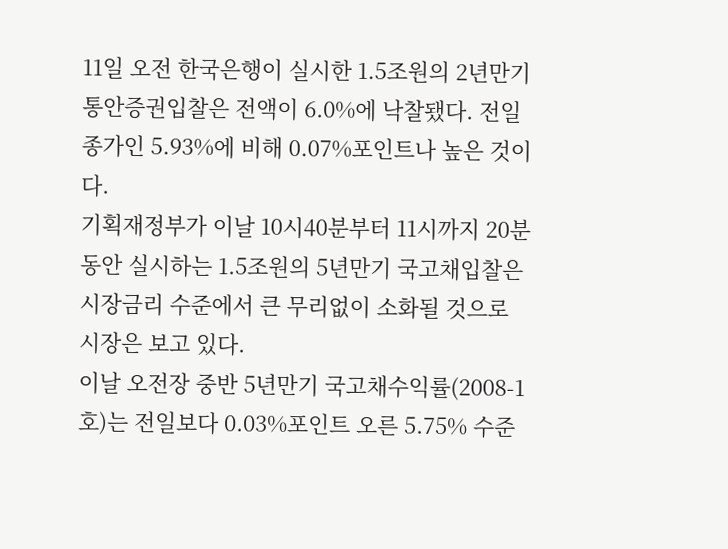11일 오전 한국은행이 실시한 1.5조원의 2년만기 통안증권입찰은 전액이 6.0%에 낙찰됐다. 전일 종가인 5.93%에 비해 0.07%포인트나 높은 것이다.
기획재정부가 이날 10시40분부터 11시까지 20분동안 실시하는 1.5조원의 5년만기 국고채입찰은 시장금리 수준에서 큰 무리없이 소화될 것으로 시장은 보고 있다.
이날 오전장 중반 5년만기 국고채수익률(2008-1호)는 전일보다 0.03%포인트 오른 5.75% 수준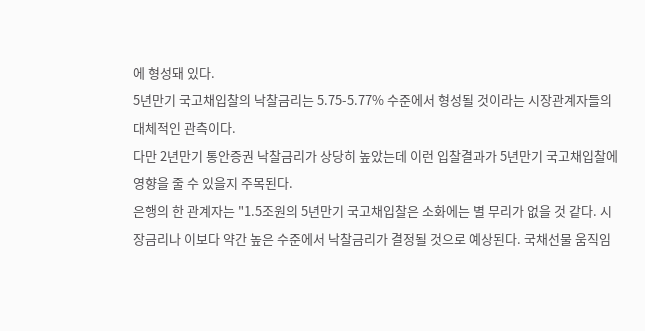에 형성돼 있다.
5년만기 국고채입찰의 낙찰금리는 5.75-5.77% 수준에서 형성될 것이라는 시장관계자들의 대체적인 관측이다.
다만 2년만기 통안증권 낙찰금리가 상당히 높았는데 이런 입찰결과가 5년만기 국고채입찰에 영향을 줄 수 있을지 주목된다.
은행의 한 관계자는 "1.5조원의 5년만기 국고채입찰은 소화에는 별 무리가 없을 것 같다. 시장금리나 이보다 약간 높은 수준에서 낙찰금리가 결정될 것으로 예상된다. 국채선물 움직임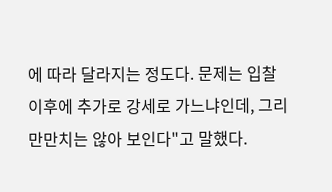에 따라 달라지는 정도다. 문제는 입찰 이후에 추가로 강세로 가느냐인데, 그리 만만치는 않아 보인다"고 말했다.